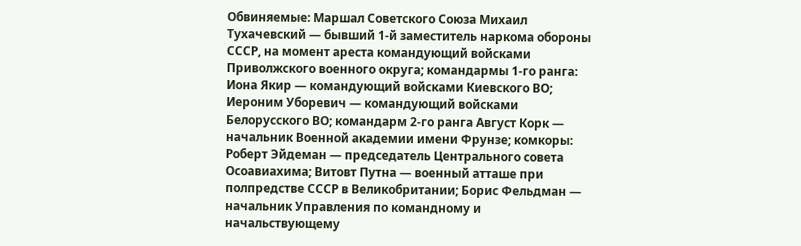Обвиняемые: Маршал Советского Союза Михаил Тухачевский — бывший 1‐й заместитель наркома обороны СССР, на момент ареста командующий войсками Приволжского военного округа; командармы 1‐го ранга: Иона Якир — командующий войсками Киевского ВО; Иероним Уборевич — командующий войсками Белорусского ВО; командарм 2‐го ранга Август Корк — начальник Военной академии имени Фрунзе; комкоры: Роберт Эйдеман — председатель Центрального совета Осоавиахима; Витовт Путна — военный атташе при полпредстве СССР в Великобритании; Борис Фельдман — начальник Управления по командному и начальствующему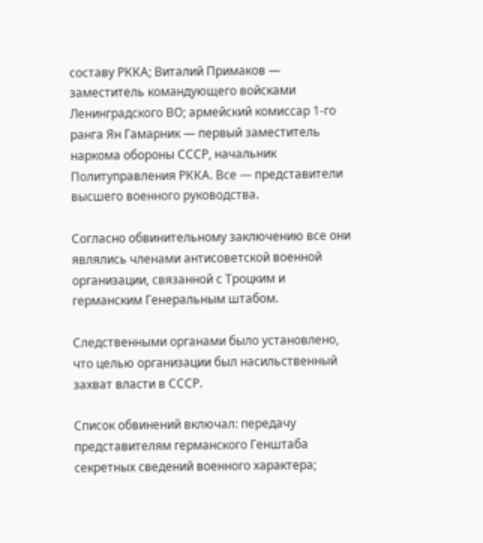составу РККА; Виталий Примаков — заместитель командующего войсками Ленинградского ВО; армейский комиссар 1‐го ранга Ян Гамарник — первый заместитель наркома обороны СССР, начальник Политуправления РККА. Все — представители высшего военного руководства.

Согласно обвинительному заключению все они являлись членами антисоветской военной организации, связанной с Троцким и германским Генеральным штабом.

Следственными органами было установлено, что целью организации был насильственный захват власти в СССР.

Список обвинений включал: передачу представителям германского Генштаба секретных сведений военного характера;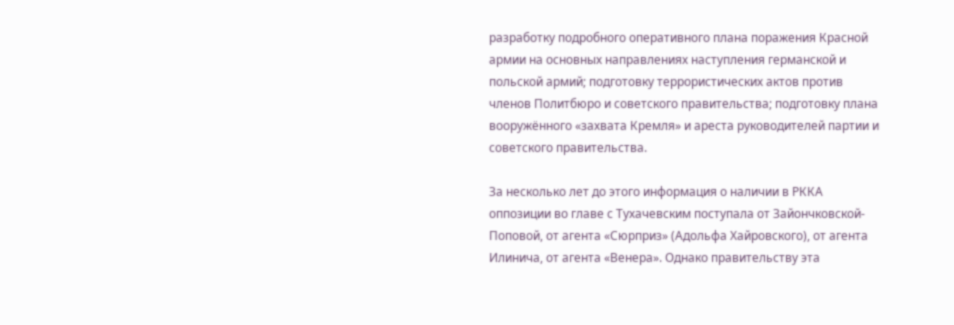разработку подробного оперативного плана поражения Красной армии на основных направлениях наступления германской и польской армий; подготовку террористических актов против членов Политбюро и советского правительства; подготовку плана вооружённого «захвата Кремля» и ареста руководителей партии и советского правительства.

За несколько лет до этого информация о наличии в РККА оппозиции во главе с Тухачевским поступала от Зайончковской-Поповой, от агента «Сюрприз» (Адольфа Хайровского), от агента Илинича, от агента «Венера». Однако правительству эта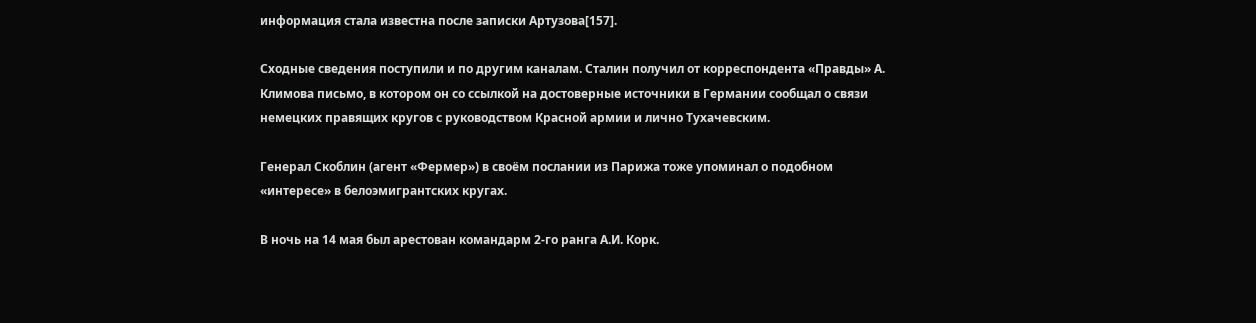информация стала известна после записки Артузова[157].

Сходные сведения поступили и по другим каналам. Сталин получил от корреспондента «Правды» А. Климова письмо, в котором он со ссылкой на достоверные источники в Германии сообщал о связи немецких правящих кругов с руководством Красной армии и лично Тухачевским.

Генерал Скоблин (агент «Фермер») в своём послании из Парижа тоже упоминал о подобном «интересе» в белоэмигрантских кругах.

В ночь на 14 мая был арестован командарм 2‐го ранга А.И. Корк.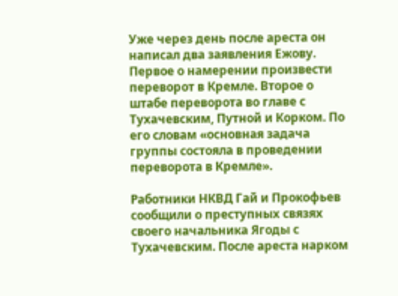Уже через день после ареста он написал два заявления Ежову. Первое о намерении произвести переворот в Кремле. Второе о штабе переворота во главе с Тухачевским, Путной и Корком. По его словам «основная задача группы состояла в проведении переворота в Кремле».

Работники НКВД Гай и Прокофьев сообщили о преступных связях своего начальника Ягоды с Тухачевским. После ареста нарком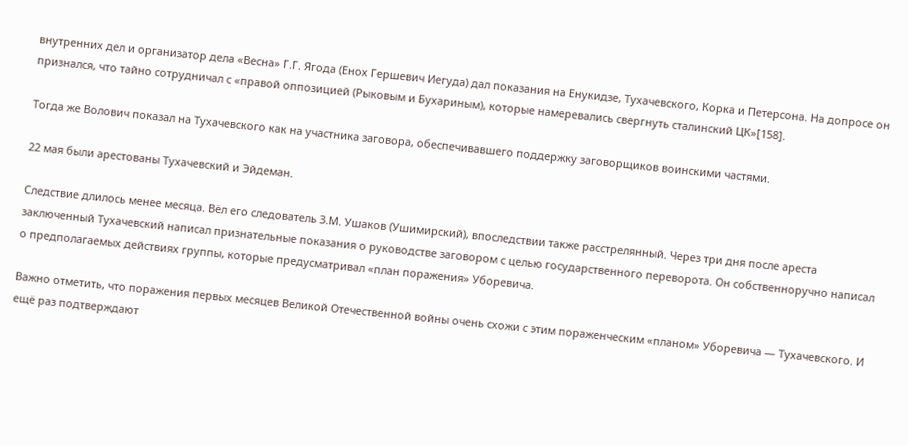внутренних дел и организатор дела «Весна» Г.Г. Ягода (Енох Гершевич Иегуда) дал показания на Енукидзе, Тухачевского, Корка и Петерсона. На допросе он признался, что тайно сотрудничал с «правой оппозицией (Рыковым и Бухариным), которые намеревались свергнуть сталинский ЦК»[158].

Тогда же Волович показал на Тухачевского как на участника заговора, обеспечивавшего поддержку заговорщиков воинскими частями.

22 мая были арестованы Тухачевский и Эйдеман.

Следствие длилось менее месяца. Вёл его следователь З.М. Ушаков (Ушимирский), впоследствии также расстрелянный. Через три дня после ареста заключенный Тухачевский написал признательные показания о руководстве заговором с целью государственного переворота. Он собственноручно написал о предполагаемых действиях группы, которые предусматривал «план поражения» Уборевича.

Важно отметить, что поражения первых месяцев Великой Отечественной войны очень схожи с этим пораженческим «планом» Уборевича — Тухачевского. И ещё раз подтверждают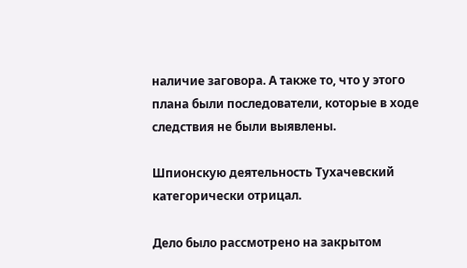наличие заговора. А также то, что у этого плана были последователи, которые в ходе следствия не были выявлены.

Шпионскую деятельность Тухачевский категорически отрицал.

Дело было рассмотрено на закрытом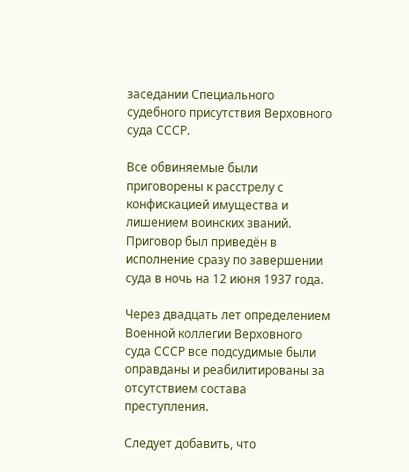заседании Специального судебного присутствия Верховного суда СССР.

Все обвиняемые были приговорены к расстрелу с конфискацией имущества и лишением воинских званий. Приговор был приведён в исполнение сразу по завершении суда в ночь на 12 июня 1937 года.

Через двадцать лет определением Военной коллегии Верховного суда СССР все подсудимые были оправданы и реабилитированы за отсутствием состава преступления.

Следует добавить, что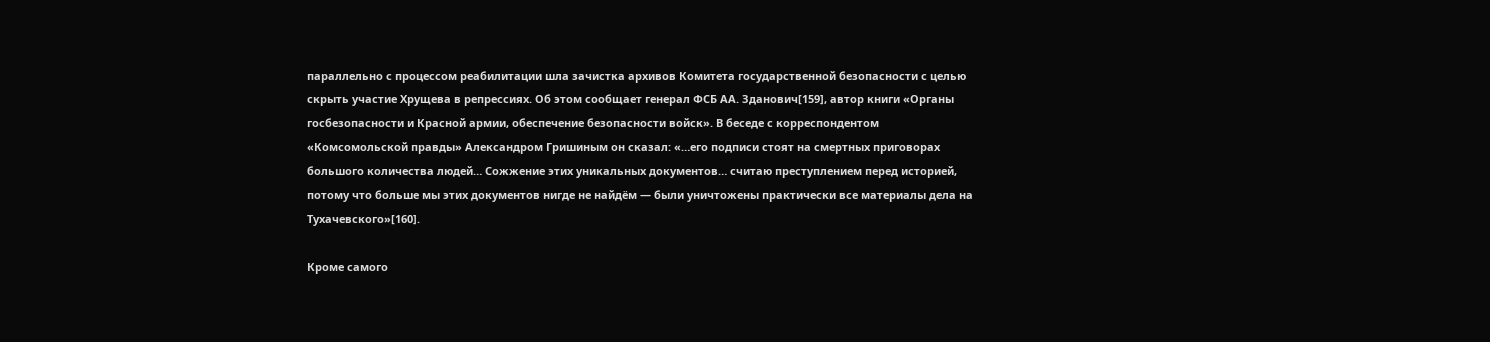параллельно с процессом реабилитации шла зачистка архивов Комитета государственной безопасности с целью скрыть участие Хрущева в репрессиях. Об этом сообщает генерал ФСБ АА. Зданович[159], автор книги «Органы госбезопасности и Красной армии, обеспечение безопасности войск». В беседе с корреспондентом «Комсомольской правды» Александром Гришиным он сказал: «…его подписи стоят на смертных приговорах большого количества людей… Сожжение этих уникальных документов… считаю преступлением перед историей, потому что больше мы этих документов нигде не найдём — были уничтожены практически все материалы дела на Тухачевского»[160].

Кроме самого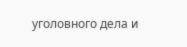уголовного дела и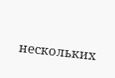нескольких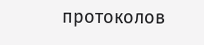протоколов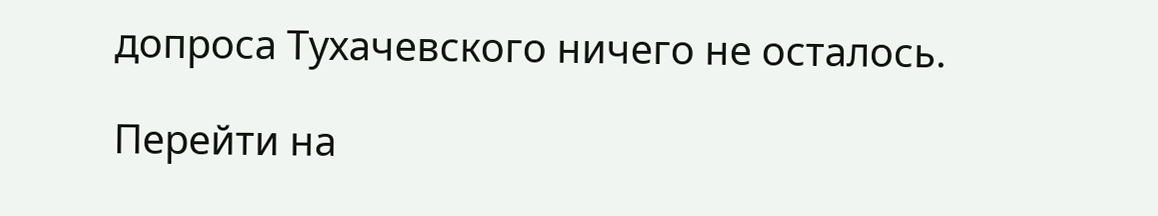допроса Тухачевского ничего не осталось.

Перейти на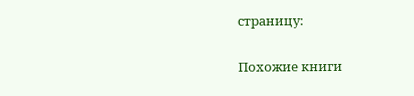страницу:

Похожие книги